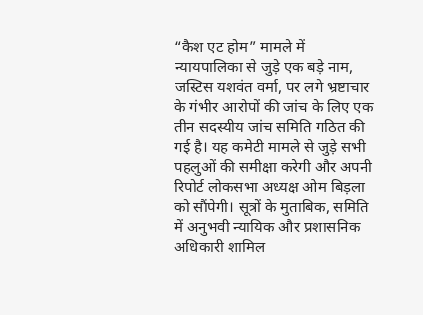“कैश एट होम” मामले में न्यायपालिका से जुड़े एक बड़े नाम, जस्टिस यशवंत वर्मा, पर लगे भ्रष्टाचार के गंभीर आरोपों की जांच के लिए एक तीन सदस्यीय जांच समिति गठित की गई है। यह कमेटी मामले से जुड़े सभी पहलुओं की समीक्षा करेगी और अपनी रिपोर्ट लोकसभा अध्यक्ष ओम बिड़ला को सौंपेगी। सूत्रों के मुताबिक, समिति में अनुभवी न्यायिक और प्रशासनिक अधिकारी शामिल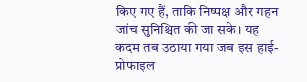किए गए हैं, ताकि निष्पक्ष और गहन जांच सुनिश्चित की जा सके। यह कदम तब उठाया गया जब इस हाई-प्रोफाइल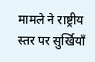मामले ने राष्ट्रीय स्तर पर सुर्खियाँ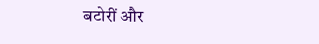बटोरीं और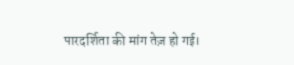पारदर्शिता की मांग तेज़ हो गई।